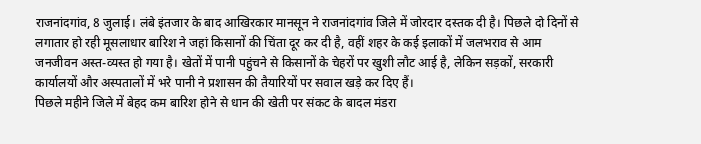राजनांदगांव, 8 जुलाई। लंबे इंतजार के बाद आखिरकार मानसून ने राजनांदगांव जिले में जोरदार दस्तक दी है। पिछले दो दिनों से लगातार हो रही मूसलाधार बारिश ने जहां किसानों की चिंता दूर कर दी है, वहीं शहर के कई इलाकों में जलभराव से आम जनजीवन अस्त-व्यस्त हो गया है। खेतों में पानी पहुंचने से किसानों के चेहरों पर खुशी लौट आई है, लेकिन सड़कों, सरकारी कार्यालयों और अस्पतालों में भरे पानी ने प्रशासन की तैयारियों पर सवाल खड़े कर दिए हैं।
पिछले महीने जिले में बेहद कम बारिश होने से धान की खेती पर संकट के बादल मंडरा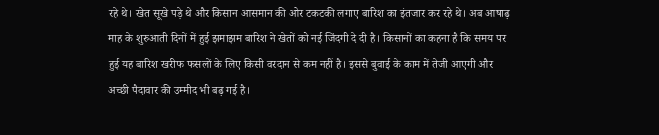रहे थे। खेत सूखे पड़े थे और किसान आसमान की ओर टकटकी लगाए बारिश का इंतजार कर रहे थे। अब आषाढ़ माह के शुरुआती दिनों में हुई झमाझम बारिश ने खेतों को नई जिंदगी दे दी है। किसानों का कहना है कि समय पर हुई यह बारिश खरीफ फसलों के लिए किसी वरदान से कम नहीं है। इससे बुवाई के काम में तेजी आएगी और अच्छी पैदावार की उम्मीद भी बढ़ गई है।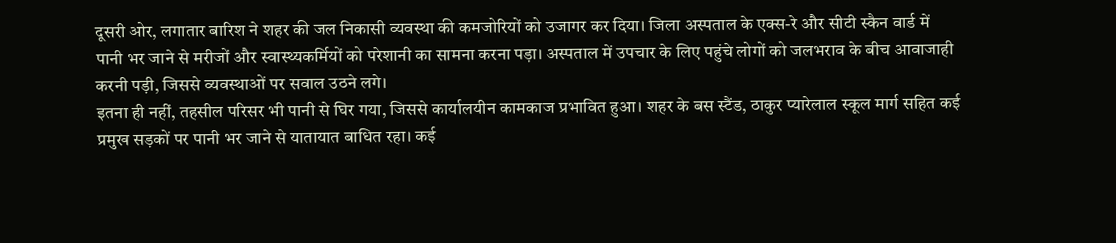दूसरी ओर, लगातार बारिश ने शहर की जल निकासी व्यवस्था की कमजोरियों को उजागर कर दिया। जिला अस्पताल के एक्स-रे और सीटी स्कैन वार्ड में पानी भर जाने से मरीजों और स्वास्थ्यकर्मियों को परेशानी का सामना करना पड़ा। अस्पताल में उपचार के लिए पहुंचे लोगों को जलभराव के बीच आवाजाही करनी पड़ी, जिससे व्यवस्थाओं पर सवाल उठने लगे।
इतना ही नहीं, तहसील परिसर भी पानी से घिर गया, जिससे कार्यालयीन कामकाज प्रभावित हुआ। शहर के बस स्टैंड, ठाकुर प्यारेलाल स्कूल मार्ग सहित कई प्रमुख सड़कों पर पानी भर जाने से यातायात बाधित रहा। कई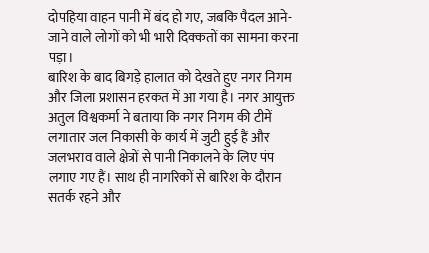दोपहिया वाहन पानी में बंद हो गए, जबकि पैदल आने-जाने वाले लोगों को भी भारी दिक्कतों का सामना करना पड़ा।
बारिश के बाद बिगड़े हालात को देखते हुए नगर निगम और जिला प्रशासन हरकत में आ गया है। नगर आयुक्त अतुल विश्वकर्मा ने बताया कि नगर निगम की टीमें लगातार जल निकासी के कार्य में जुटी हुई हैं और जलभराव वाले क्षेत्रों से पानी निकालने के लिए पंप लगाए गए हैं। साथ ही नागरिकों से बारिश के दौरान सतर्क रहने और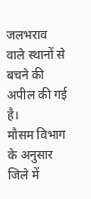जलभराव वाले स्थानों से बचने की अपील की गई है।
मौसम विभाग के अनुसार जिले में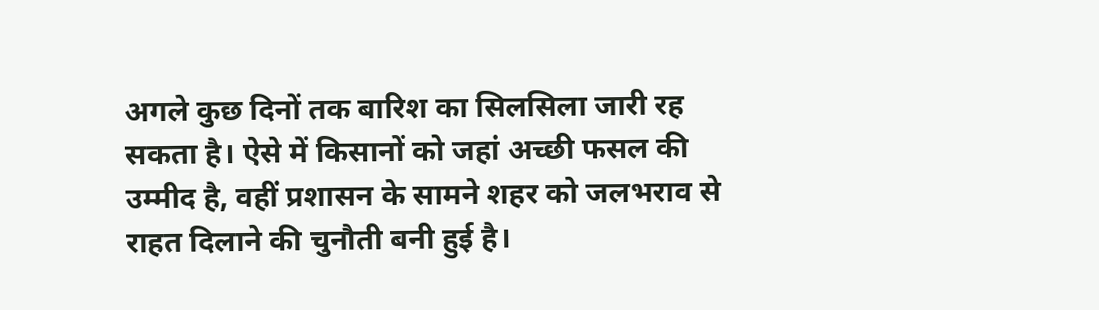अगले कुछ दिनों तक बारिश का सिलसिला जारी रह सकता है। ऐसे में किसानों को जहां अच्छी फसल की उम्मीद है, वहीं प्रशासन के सामने शहर को जलभराव से राहत दिलाने की चुनौती बनी हुई है।